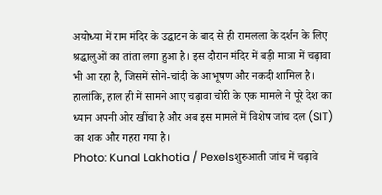अयोध्या में राम मंदिर के उद्घाटन के बाद से ही रामलला के दर्शन के लिए श्रद्धालुओं का तांता लगा हुआ है। इस दौरान मंदिर में बड़ी मात्रा में चढ़ावा भी आ रहा है, जिसमें सोने-चांदी के आभूषण और नकदी शामिल है। हालांकि, हाल ही में सामने आए चढ़ावा चोरी के एक मामले ने पूरे देश का ध्यान अपनी ओर खींचा है और अब इस मामले में विशेष जांच दल (SIT) का शक और गहरा गया है।
Photo: Kunal Lakhotia / Pexelsशुरुआती जांच में चढ़ावे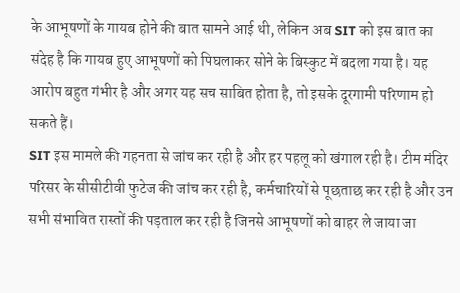के आभूषणों के गायब होने की बात सामने आई थी, लेकिन अब SIT को इस बात का संदेह है कि गायब हुए आभूषणों को पिघलाकर सोने के बिस्कुट में बदला गया है। यह आरोप बहुत गंभीर है और अगर यह सच साबित होता है, तो इसके दूरगामी परिणाम हो सकते हैं।
SIT इस मामले की गहनता से जांच कर रही है और हर पहलू को खंगाल रही है। टीम मंदिर परिसर के सीसीटीवी फुटेज की जांच कर रही है, कर्मचारियों से पूछताछ कर रही है और उन सभी संभावित रास्तों की पड़ताल कर रही है जिनसे आभूषणों को बाहर ले जाया जा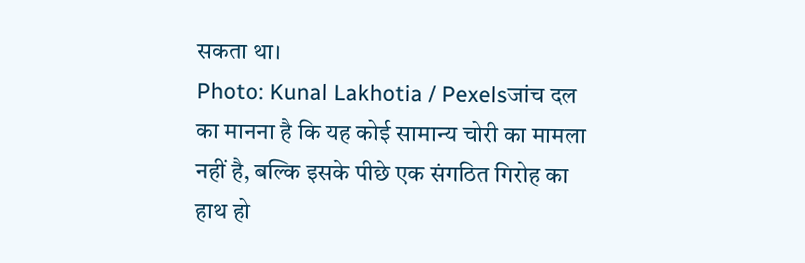सकता था।
Photo: Kunal Lakhotia / Pexelsजांच दल का मानना है कि यह कोई सामान्य चोरी का मामला नहीं है, बल्कि इसके पीछे एक संगठित गिरोह का हाथ हो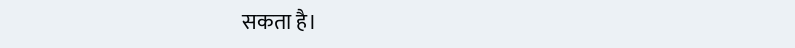सकता है।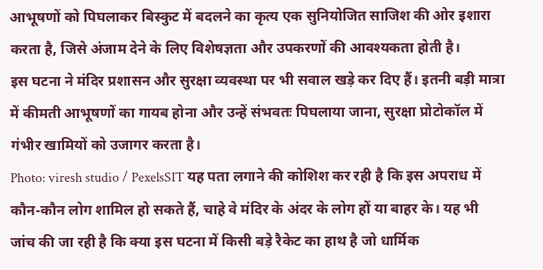आभूषणों को पिघलाकर बिस्कुट में बदलने का कृत्य एक सुनियोजित साजिश की ओर इशारा करता है, जिसे अंजाम देने के लिए विशेषज्ञता और उपकरणों की आवश्यकता होती है।
इस घटना ने मंदिर प्रशासन और सुरक्षा व्यवस्था पर भी सवाल खड़े कर दिए हैं। इतनी बड़ी मात्रा में कीमती आभूषणों का गायब होना और उन्हें संभवतः पिघलाया जाना, सुरक्षा प्रोटोकॉल में गंभीर खामियों को उजागर करता है।
Photo: viresh studio / PexelsSIT यह पता लगाने की कोशिश कर रही है कि इस अपराध में कौन-कौन लोग शामिल हो सकते हैं, चाहे वे मंदिर के अंदर के लोग हों या बाहर के। यह भी जांच की जा रही है कि क्या इस घटना में किसी बड़े रैकेट का हाथ है जो धार्मिक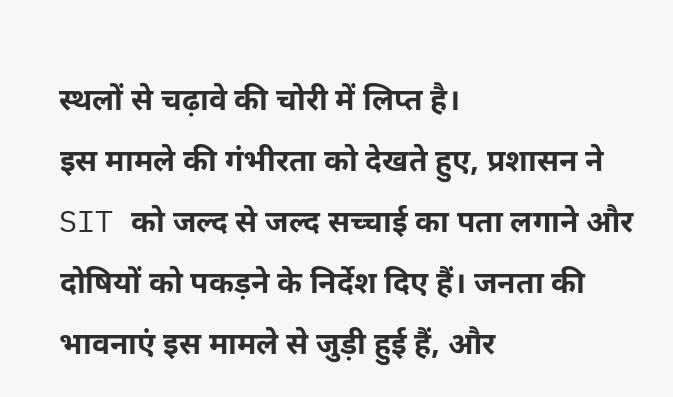स्थलों से चढ़ावे की चोरी में लिप्त है।
इस मामले की गंभीरता को देखते हुए, प्रशासन ने SIT को जल्द से जल्द सच्चाई का पता लगाने और दोषियों को पकड़ने के निर्देश दिए हैं। जनता की भावनाएं इस मामले से जुड़ी हुई हैं, और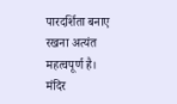पारदर्शिता बनाए रखना अत्यंत महत्वपूर्ण है।
मंदिर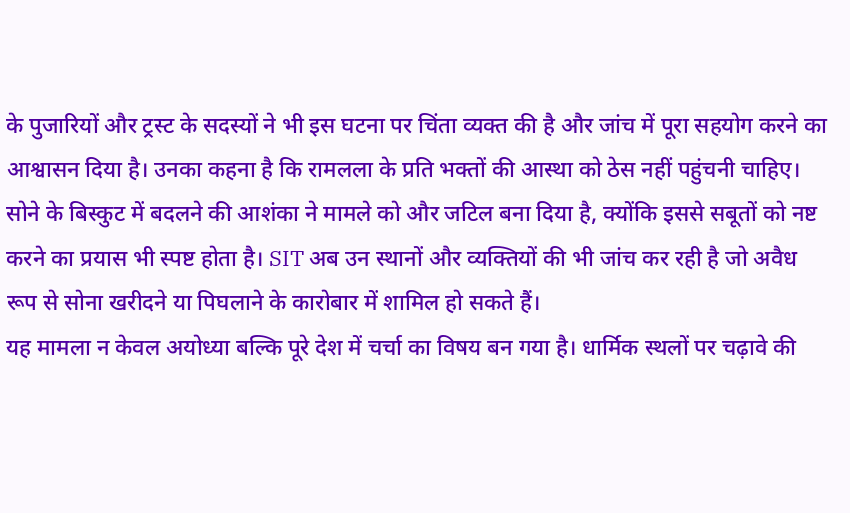के पुजारियों और ट्रस्ट के सदस्यों ने भी इस घटना पर चिंता व्यक्त की है और जांच में पूरा सहयोग करने का आश्वासन दिया है। उनका कहना है कि रामलला के प्रति भक्तों की आस्था को ठेस नहीं पहुंचनी चाहिए।
सोने के बिस्कुट में बदलने की आशंका ने मामले को और जटिल बना दिया है, क्योंकि इससे सबूतों को नष्ट करने का प्रयास भी स्पष्ट होता है। SIT अब उन स्थानों और व्यक्तियों की भी जांच कर रही है जो अवैध रूप से सोना खरीदने या पिघलाने के कारोबार में शामिल हो सकते हैं।
यह मामला न केवल अयोध्या बल्कि पूरे देश में चर्चा का विषय बन गया है। धार्मिक स्थलों पर चढ़ावे की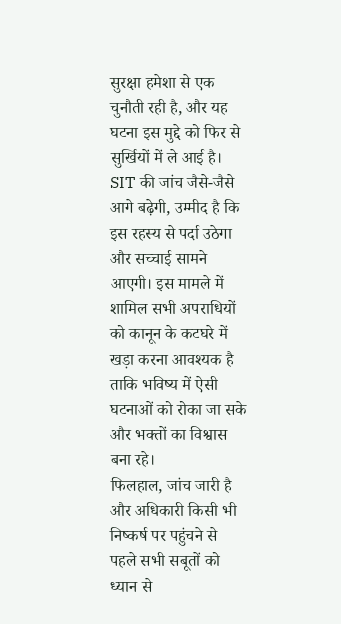सुरक्षा हमेशा से एक चुनौती रही है, और यह घटना इस मुद्दे को फिर से सुर्खियों में ले आई है।
SIT की जांच जैसे-जैसे आगे बढ़ेगी, उम्मीद है कि इस रहस्य से पर्दा उठेगा और सच्चाई सामने आएगी। इस मामले में शामिल सभी अपराधियों को कानून के कटघरे में खड़ा करना आवश्यक है ताकि भविष्य में ऐसी घटनाओं को रोका जा सके और भक्तों का विश्वास बना रहे।
फिलहाल, जांच जारी है और अधिकारी किसी भी निष्कर्ष पर पहुंचने से पहले सभी सबूतों को ध्यान से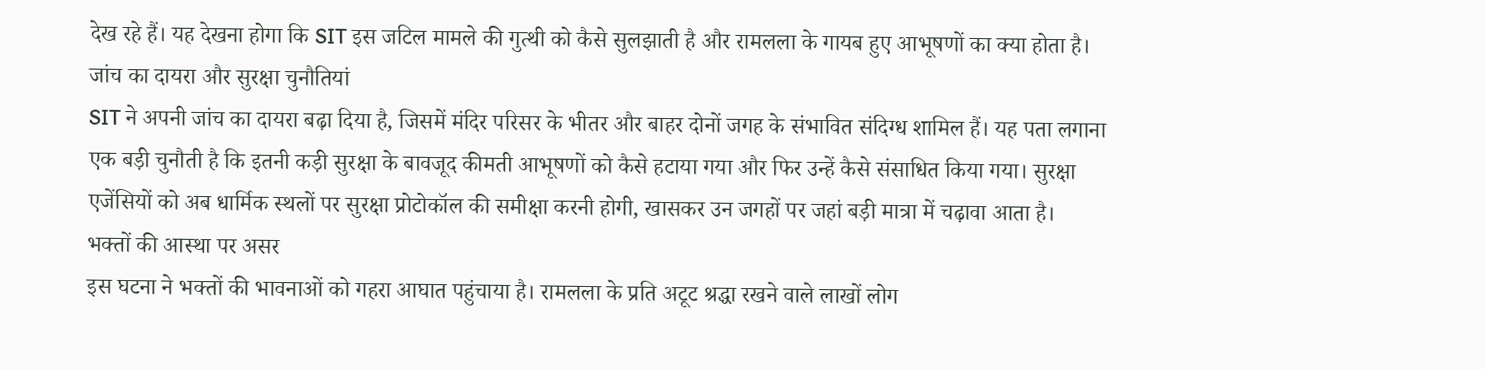देख रहे हैं। यह देखना होगा कि SIT इस जटिल मामले की गुत्थी को कैसे सुलझाती है और रामलला के गायब हुए आभूषणों का क्या होता है।
जांच का दायरा और सुरक्षा चुनौतियां
SIT ने अपनी जांच का दायरा बढ़ा दिया है, जिसमें मंदिर परिसर के भीतर और बाहर दोनों जगह के संभावित संदिग्ध शामिल हैं। यह पता लगाना एक बड़ी चुनौती है कि इतनी कड़ी सुरक्षा के बावजूद कीमती आभूषणों को कैसे हटाया गया और फिर उन्हें कैसे संसाधित किया गया। सुरक्षा एजेंसियों को अब धार्मिक स्थलों पर सुरक्षा प्रोटोकॉल की समीक्षा करनी होगी, खासकर उन जगहों पर जहां बड़ी मात्रा में चढ़ावा आता है।
भक्तों की आस्था पर असर
इस घटना ने भक्तों की भावनाओं को गहरा आघात पहुंचाया है। रामलला के प्रति अटूट श्रद्धा रखने वाले लाखों लोग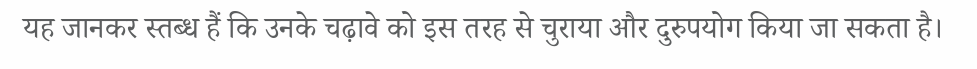यह जानकर स्तब्ध हैं कि उनके चढ़ावे को इस तरह से चुराया और दुरुपयोग किया जा सकता है।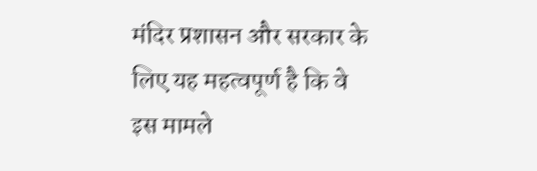मंदिर प्रशासन और सरकार के लिए यह महत्वपूर्ण है कि वे इस मामले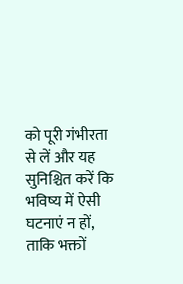को पूरी गंभीरता से लें और यह सुनिश्चित करें कि भविष्य में ऐसी घटनाएं न हों, ताकि भक्तों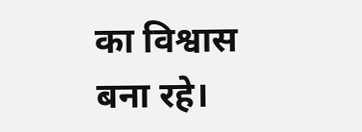का विश्वास बना रहे।